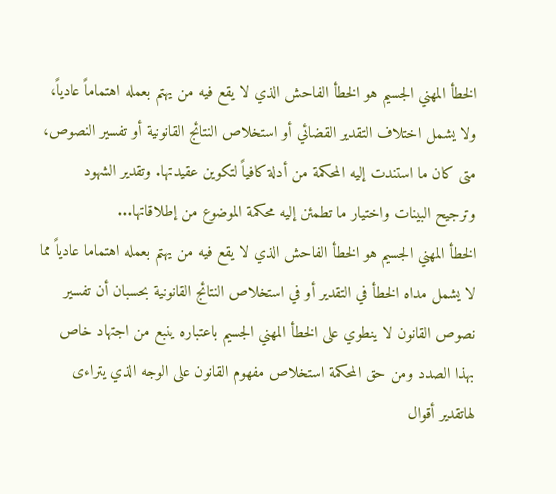الخطأ المهني الجسيم هو الخطأ الفاحش الذي لا يقع فيه من يهتم بعمله اهتماماً عادياً، ولا يشمل اختلاف التقدير القضائي أو استخلاص النتائج القانونية أو تفسير النصوص، متى كان ما استندت إليه المحكمة من أدلة كافياً لتكوين عقيدتها. وتقدير الشهود وترجيح البينات واختيار ما تطمئن إليه محكمة الموضوع من إطلاقاتها...
الخطأ المهني الجسيم هو الخطأ الفاحش الذي لا يقع فيه من يهتم بعمله اهتماما عادياً مما لا يشمل مداه الخطأ في التقدير أو في استخلاص النتائج القانونية بحسبان أن تفسير نصوص القانون لا ينطوي على الخطأ المهني الجسيم باعتباره ينبع من اجتهاد خاص بهذا الصدد ومن حق المحكمة استخلاص مفهوم القانون على الوجه الذي يتراءى لهاتقدير أقوال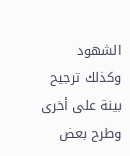الشهود وكذلك ترجيح بينة على أخرى وطرح بعض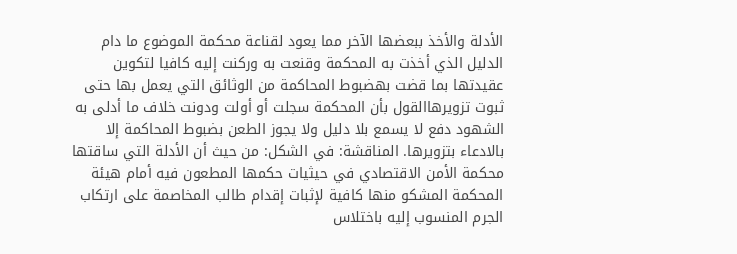الأدلة والأخذ ببعضها الآخر مما يعود لقناعة محكمة الموضوع ما دام الدليل الذي أخذت به المحكمة وقنعت به وركنت إليه كافيا لتكوين عقيدتها بما قضت بهضبوط المحاكمة من الوثائق التي يعمل بها حتى ثبوت تزويرهاالقول بأن المحكمة سجلت أو أولت ودونت خلاف ما أدلى به الشهود دفع لا يسمع بلا دليل ولا يجوز الطعن بضبوط المحاكمة إلا بالادعاء بتزويرها. المناقشة: في الشكل: من حيث أن الأدلة التي ساقتها محكمة الأمن الاقتصادي في حيثيات حكمها المطعون فيه أمام هيئة المحكمة المشكو منها كافية لإثبات إقدام طالب المخاصمة على ارتكاب الجرم المنسوب إليه باختلاس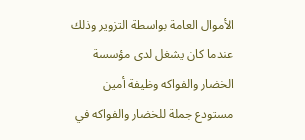الأموال العامة بواسطة التزوير وذلك عندما كان يشغل لدى مؤسسة الخضار والفواكه وظيفة أمين مستودع جملة للخضار والفواكه في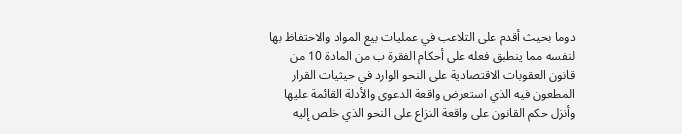دوما بحيث أقدم على التلاعب في عمليات بيع المواد والاحتفاظ بها لنفسه مما ينطبق فعله على أحكام الفقرة ب من المادة 10 من قانون العقوبات الاقتصادية على النحو الوارد في حيثيات القرار المطعون فيه الذي استعرض واقعة الدعوى والأدلة القائمة عليها وأنزل حكم القانون على واقعة النزاع على النحو الذي خلص إليه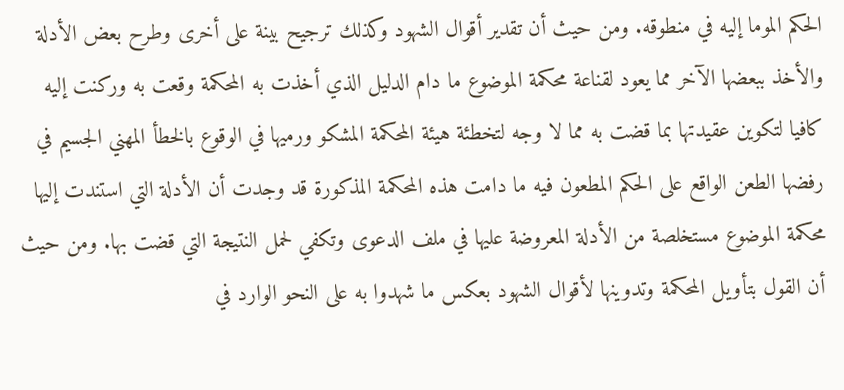الحكم الموما إليه في منطوقه. ومن حيث أن تقدير أقوال الشهود وكذلك ترجيح بينة على أخرى وطرح بعض الأدلة والأخذ ببعضها الآخر مما يعود لقناعة محكمة الموضوع ما دام الدليل الذي أخذت به المحكمة وقعت به وركنت إليه كافيا لتكوين عقيدتها بما قضت به مما لا وجه لتخطئة هيئة المحكمة المشكو ورميها في الوقوع بالخطأ المهني الجسيم في رفضها الطعن الواقع على الحكم المطعون فيه ما دامت هذه المحكمة المذكورة قد وجدت أن الأدلة التي استندت إليها محكمة الموضوع مستخلصة من الأدلة المعروضة عليها في ملف الدعوى وتكفي لحمل النتيجة التي قضت بها. ومن حيث أن القول بتأويل المحكمة وتدوينها لأقوال الشهود بعكس ما شهدوا به على النحو الوارد في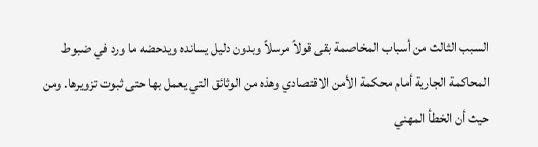السبب الثالث من أسباب المخاصمة بقى قولاً مرسلاً وبدون دليل يسانده ويدحضه ما ورد في ضبوط المحاكمة الجارية أمام محكمة الأمن الاقتصادي وهذه من الوثائق التي يعمل بها حتى ثبوت تزويرها. ومن حيث أن الخطأ المهني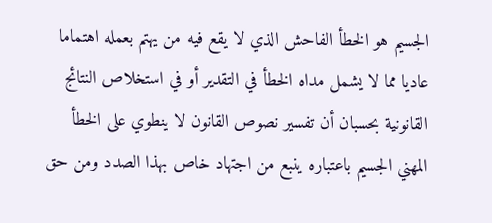الجسيم هو الخطأ الفاحش الذي لا يقع فيه من يهتم بعمله اهتماما عاديا مما لا يشمل مداه الخطأ في التقدير أو في استخلاص النتائج القانونية بحسبان أن تفسير نصوص القانون لا ينطوي على الخطأ المهني الجسيم باعتباره ينبع من اجتهاد خاص بهذا الصدد ومن حق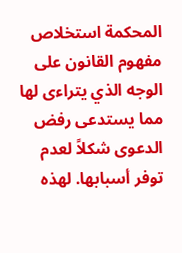المحكمة استخلاص مفهوم القانون على الوجه الذي يتراءى لها مما يستدعى رفض الدعوى شكلاً لعدم توفر أسبابها. لهذه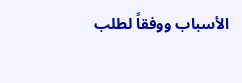الأسباب ووفقاً لطلب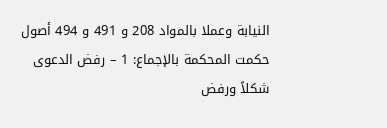النيابة وعملا بالمواد 208 و 491 و 494 أصول حكمت المحكمة بالإجماع: 1 – رفض الدعوى شكلاً ورفض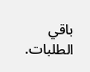باقي الطلبات.